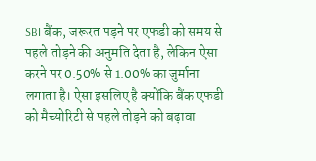SBI बैंक, जरूरत पड़ने पर एफडी को समय से पहले तोड़ने की अनुमति देता है, लेकिन ऐसा करने पर 0.50% से 1.00% का जुर्माना लगाता है। ऐसा इसलिए है क्योंकि बैंक एफडी को मैच्योरिटी से पहले तोड़ने को बढ़ावा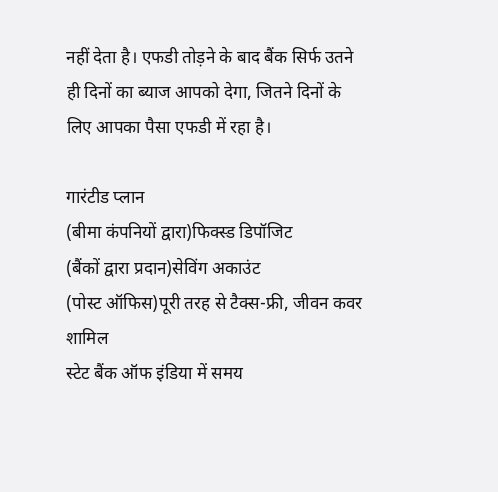नहीं देता है। एफडी तोड़ने के बाद बैंक सिर्फ उतने ही दिनों का ब्याज आपको देगा, जितने दिनों के लिए आपका पैसा एफडी में रहा है।

गारंटीड प्लान
(बीमा कंपनियों द्वारा)फिक्स्ड डिपॉजिट
(बैंकों द्वारा प्रदान)सेविंग अकाउंट
(पोस्ट ऑफिस)पूरी तरह से टैक्स-फ्री, जीवन कवर शामिल
स्टेट बैंक ऑफ इंडिया में समय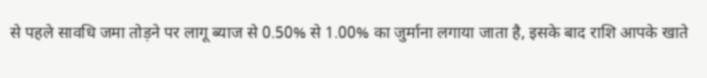से पहले सावधि जमा तोड़ने पर लागू ब्याज से 0.50% से 1.00% का जुर्माना लगाया जाता है, इसके बाद राशि आपके खाते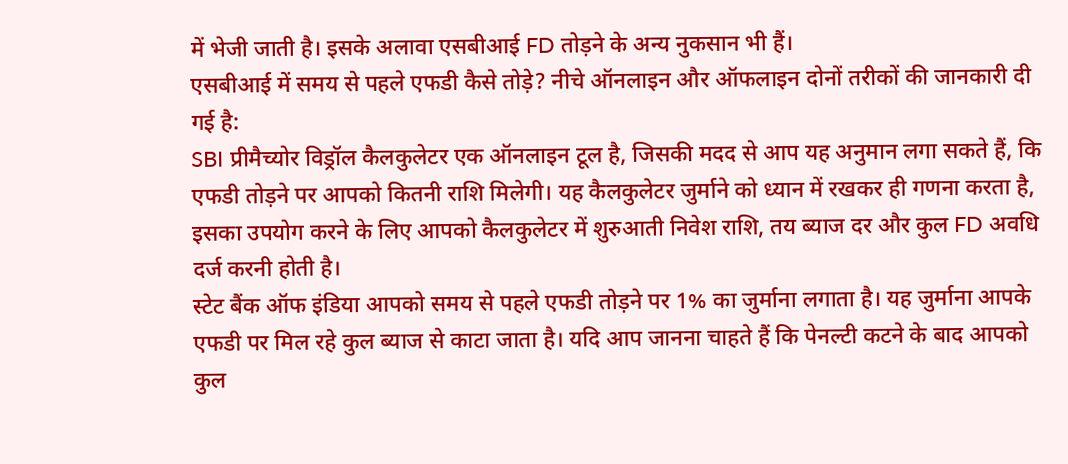में भेजी जाती है। इसके अलावा एसबीआई FD तोड़ने के अन्य नुकसान भी हैं।
एसबीआई में समय से पहले एफडी कैसे तोड़े? नीचे ऑनलाइन और ऑफलाइन दोनों तरीकों की जानकारी दी गई है:
SBI प्रीमैच्योर विड्रॉल कैलकुलेटर एक ऑनलाइन टूल है, जिसकी मदद से आप यह अनुमान लगा सकते हैं, कि एफडी तोड़ने पर आपको कितनी राशि मिलेगी। यह कैलकुलेटर जुर्माने को ध्यान में रखकर ही गणना करता है, इसका उपयोग करने के लिए आपको कैलकुलेटर में शुरुआती निवेश राशि, तय ब्याज दर और कुल FD अवधि दर्ज करनी होती है।
स्टेट बैंक ऑफ इंडिया आपको समय से पहले एफडी तोड़ने पर 1% का जुर्माना लगाता है। यह जुर्माना आपके एफडी पर मिल रहे कुल ब्याज से काटा जाता है। यदि आप जानना चाहते हैं कि पेनल्टी कटने के बाद आपको कुल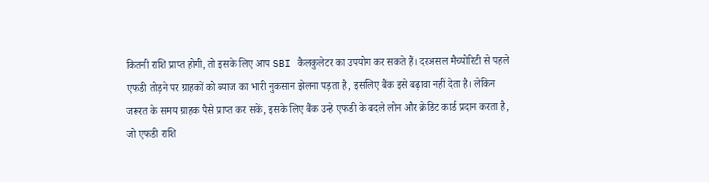कितनी राशि प्राप्त होगी, तो इसके लिए आप SBI कैलकुलेटर का उपयोग कर सकते हैं। दरअसल मैच्योरिटी से पहले एफडी तोड़ने पर ग्राहकों को ब्याज का भारी नुकसान झेलना पड़ता है, इसलिए बैंक इसे बढ़ावा नहीं देता है। लेकिन जरूरत के समय ग्राहक पैसे प्राप्त कर सकें, इसके लिए बैंक उन्हे एफडी के बदले लोन और क्रेडिट कार्ड प्रदान करता है, जो एफडी राशि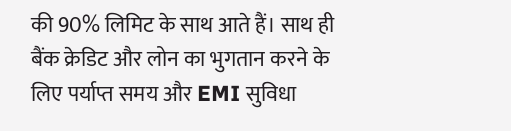की 90% लिमिट के साथ आते हैं। साथ ही बैंक क्रेडिट और लोन का भुगतान करने के लिए पर्याप्त समय और EMI सुविधा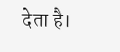देता है।